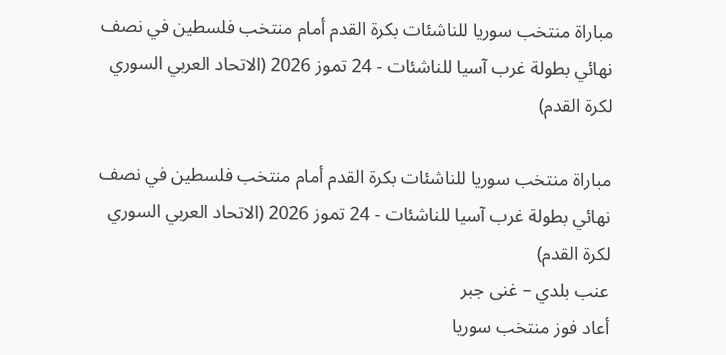مباراة منتخب سوريا للناشئات بكرة القدم أمام منتخب فلسطين في نصف نهائي بطولة غرب آسيا للناشئات - 24 تموز 2026 (الاتحاد العربي السوري لكرة القدم)

مباراة منتخب سوريا للناشئات بكرة القدم أمام منتخب فلسطين في نصف نهائي بطولة غرب آسيا للناشئات - 24 تموز 2026 (الاتحاد العربي السوري لكرة القدم)
عنب بلدي – غنى جبر
أعاد فوز منتخب سوريا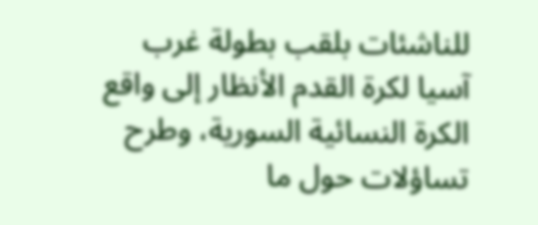للناشئات بلقب بطولة غرب آسيا لكرة القدم الأنظار إلى واقع الكرة النسائية السورية، وطرح تساؤلات حول ما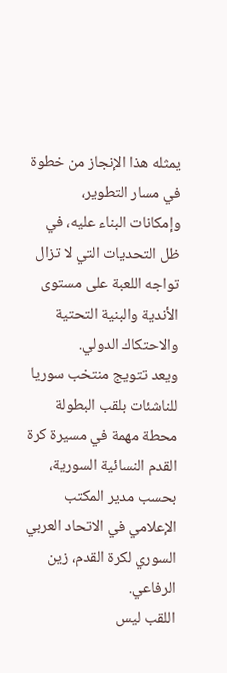يمثله هذا الإنجاز من خطوة في مسار التطوير، وإمكانات البناء عليه، في ظل التحديات التي لا تزال تواجه اللعبة على مستوى الأندية والبنية التحتية والاحتكاك الدولي.
ويعد تتويج منتخب سوريا للناشئات بلقب البطولة محطة مهمة في مسيرة كرة القدم النسائية السورية، بحسب مدير المكتب الإعلامي في الاتحاد العربي السوري لكرة القدم، زين الرفاعي.
اللقب ليس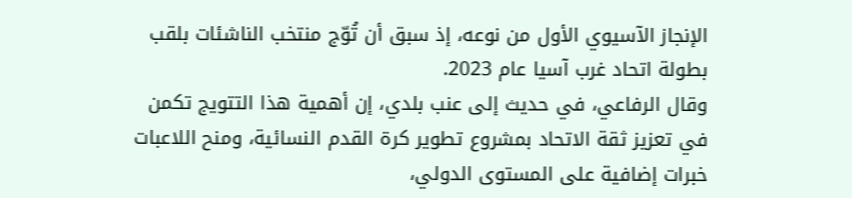الإنجاز الآسيوي الأول من نوعه، إذ سبق أن تُوّج منتخب الناشئات بلقب بطولة اتحاد غرب آسيا عام 2023.
وقال الرفاعي، في حديث إلى عنب بلدي، إن أهمية هذا التتويج تكمن في تعزيز ثقة الاتحاد بمشروع تطوير كرة القدم النسائية، ومنح اللاعبات خبرات إضافية على المستوى الدولي،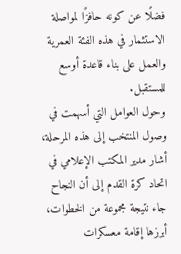فضلًا عن كونه حافزًا لمواصلة الاستثمار في هذه الفئة العمرية والعمل على بناء قاعدة أوسع للمستقبل.
وحول العوامل التي أسهمت في وصول المنتخب إلى هذه المرحلة، أشار مدير المكتب الإعلامي في اتحاد كرة القدم إلى أن النجاح جاء نتيجة مجموعة من الخطوات، أبرزها إقامة معسكرات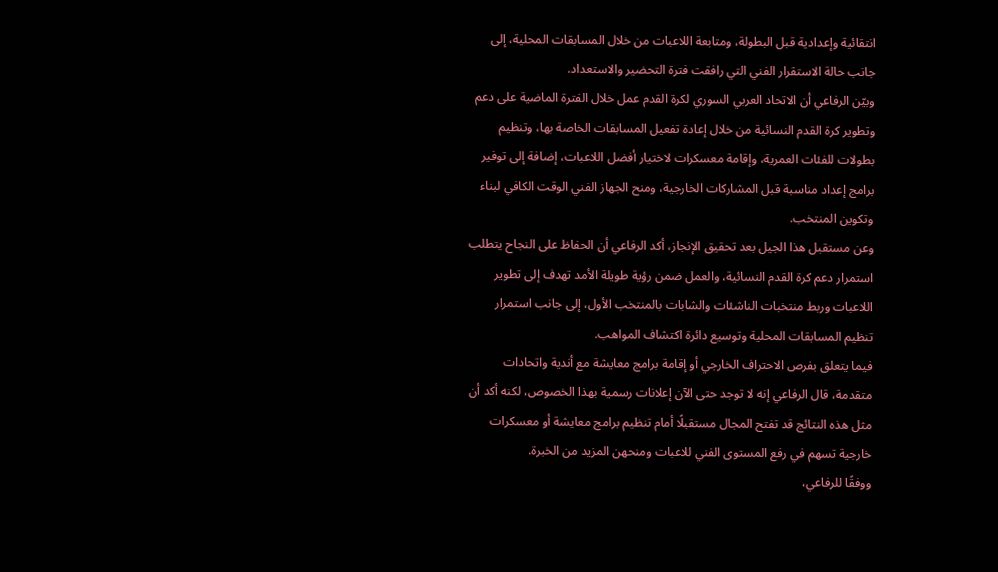انتقائية وإعدادية قبل البطولة، ومتابعة اللاعبات من خلال المسابقات المحلية، إلى جانب حالة الاستقرار الفني التي رافقت فترة التحضير والاستعداد.
وبيّن الرفاعي أن الاتحاد العربي السوري لكرة القدم عمل خلال الفترة الماضية على دعم وتطوير كرة القدم النسائية من خلال إعادة تفعيل المسابقات الخاصة بها، وتنظيم بطولات للفئات العمرية، وإقامة معسكرات لاختيار أفضل اللاعبات، إضافة إلى توفير برامج إعداد مناسبة قبل المشاركات الخارجية، ومنح الجهاز الفني الوقت الكافي لبناء وتكوين المنتخب.
وعن مستقبل هذا الجيل بعد تحقيق الإنجاز، أكد الرفاعي أن الحفاظ على النجاح يتطلب استمرار دعم كرة القدم النسائية، والعمل ضمن رؤية طويلة الأمد تهدف إلى تطوير اللاعبات وربط منتخبات الناشئات والشابات بالمنتخب الأول، إلى جانب استمرار تنظيم المسابقات المحلية وتوسيع دائرة اكتشاف المواهب.
فيما يتعلق بفرص الاحتراف الخارجي أو إقامة برامج معايشة مع أندية واتحادات متقدمة، قال الرفاعي إنه لا توجد حتى الآن إعلانات رسمية بهذا الخصوص، لكنه أكد أن مثل هذه النتائج قد تفتح المجال مستقبلًا أمام تنظيم برامج معايشة أو معسكرات خارجية تسهم في رفع المستوى الفني للاعبات ومنحهن المزيد من الخبرة.
ووفقًا للرفاعي،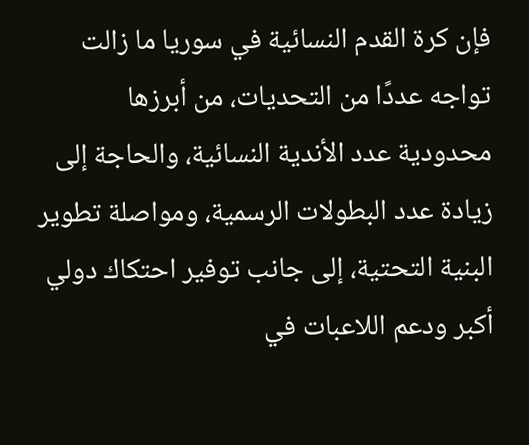فإن كرة القدم النسائية في سوريا ما زالت تواجه عددًا من التحديات، من أبرزها محدودية عدد الأندية النسائية، والحاجة إلى زيادة عدد البطولات الرسمية، ومواصلة تطوير البنية التحتية، إلى جانب توفير احتكاك دولي أكبر ودعم اللاعبات في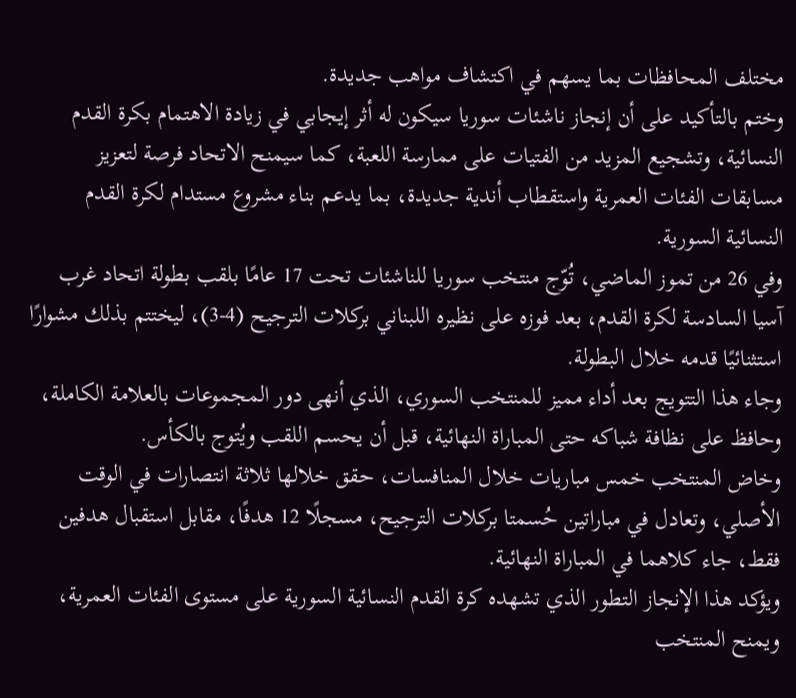مختلف المحافظات بما يسهم في اكتشاف مواهب جديدة.
وختم بالتأكيد على أن إنجاز ناشئات سوريا سيكون له أثر إيجابي في زيادة الاهتمام بكرة القدم النسائية، وتشجيع المزيد من الفتيات على ممارسة اللعبة، كما سيمنح الاتحاد فرصة لتعزيز مسابقات الفئات العمرية واستقطاب أندية جديدة، بما يدعم بناء مشروع مستدام لكرة القدم النسائية السورية.
وفي 26 من تموز الماضي، تُوّج منتخب سوريا للناشئات تحت 17 عامًا بلقب بطولة اتحاد غرب آسيا السادسة لكرة القدم، بعد فوزه على نظيره اللبناني بركلات الترجيح (4-3)، ليختتم بذلك مشوارًا استثنائيًا قدمه خلال البطولة.
وجاء هذا التتويج بعد أداء مميز للمنتخب السوري، الذي أنهى دور المجموعات بالعلامة الكاملة، وحافظ على نظافة شباكه حتى المباراة النهائية، قبل أن يحسم اللقب ويُتوج بالكأس.
وخاض المنتخب خمس مباريات خلال المنافسات، حقق خلالها ثلاثة انتصارات في الوقت الأصلي، وتعادل في مباراتين حُسمتا بركلات الترجيح، مسجلًا 12 هدفًا، مقابل استقبال هدفين فقط، جاء كلاهما في المباراة النهائية.
ويؤكد هذا الإنجاز التطور الذي تشهده كرة القدم النسائية السورية على مستوى الفئات العمرية، ويمنح المنتخب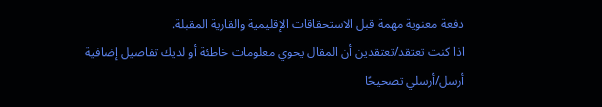دفعة معنوية مهمة قبل الاستحقاقات الإقليمية والقارية المقبلة.
اذا كنت تعتقد/تعتقدين أن المقال يحوي معلومات خاطئة أو لديك تفاصيل إضافية أرسل/أرسلي تصحيحًا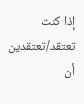إذا كنت تعتقد/تعتقدين أن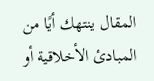المقال ينتهك أيًا من المبادئ الأخلاقية أو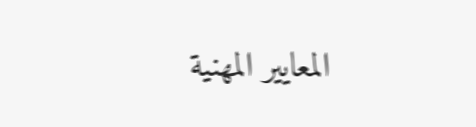المعايير المهنية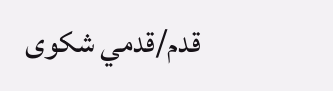قدم/قدمي شكوى